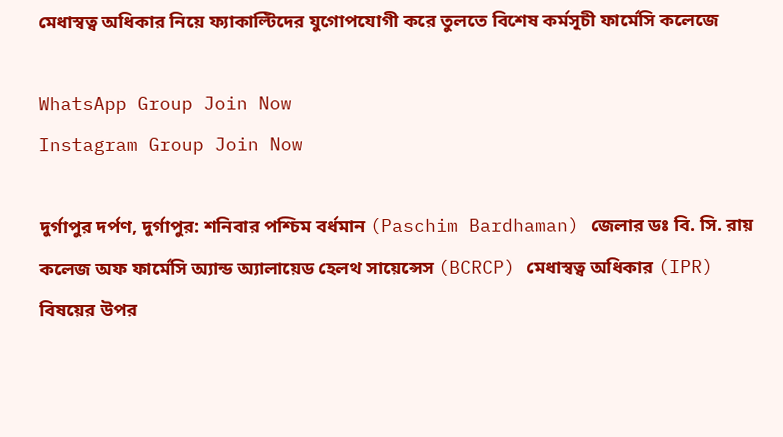মেধাস্বত্ব অধিকার নিয়ে ফ্যাকাল্টিদের যুগোপযোগী করে তুলতে বিশেষ কর্মসূচী ফার্মেসি কলেজে

WhatsApp Group Join Now
Instagram Group Join Now

দুর্গাপুর দর্পণ, দুর্গাপুর: শনিবার পশ্চিম বর্ধমান (Paschim Bardhaman) জেলার ডঃ বি. সি. রায় কলেজ অফ ফার্মেসি অ্যান্ড অ্যালায়েড হেলথ সায়েন্সেস (BCRCP) মেধাস্বত্ব অধিকার (IPR) বিষয়ের উপর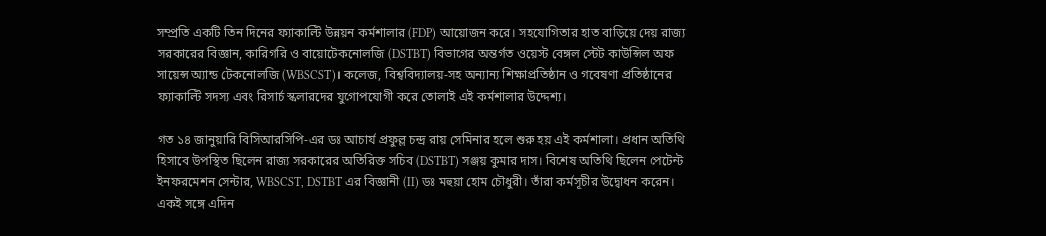সম্প্রতি একটি তিন দিনের ফ্যাকাল্টি উন্নয়ন কর্মশালার (FDP) আয়োজন করে। সহযোগিতার হাত বাড়িয়ে দেয় রাজ্য সরকারের বিজ্ঞান, কারিগরি ও বায়োটেকনোলজি (DSTBT) বিভাগের অন্তর্গত ওয়েস্ট বেঙ্গল স্টেট কাউন্সিল অফ সায়েন্স অ্যান্ড টেকনোলজি (WBSCST)। কলেজ, বিশ্ববিদ্যালয়-সহ অন্যান্য শিক্ষাপ্রতিষ্ঠান ও গবেষণা প্রতিষ্ঠানের ফ্যাকাল্টি সদস্য এবং রিসার্চ স্কলারদের যুগোপযোগী করে তোলাই এই কর্মশালার উদ্দেশ্য।

গত ১৪ জানুয়ারি বিসিআরসিপি-এর ডঃ আচার্য প্রফুল্ল চন্দ্র রায় সেমিনার হলে শুরু হয় এই কর্মশালা। প্রধান অতিথি হিসাবে উপস্থিত ছিলেন রাজ্য সরকারের অতিরিক্ত সচিব (DSTBT) সঞ্জয় কুমার দাস। বিশেষ অতিথি ছিলেন পেটেন্ট ইনফরমেশন সেন্টার, WBSCST, DSTBT এর বিজ্ঞানী (II) ডঃ মহুয়া হোম চৌধুরী। তাঁরা কর্মসূচীর উদ্বোধন করেন। একই সঙ্গে এদিন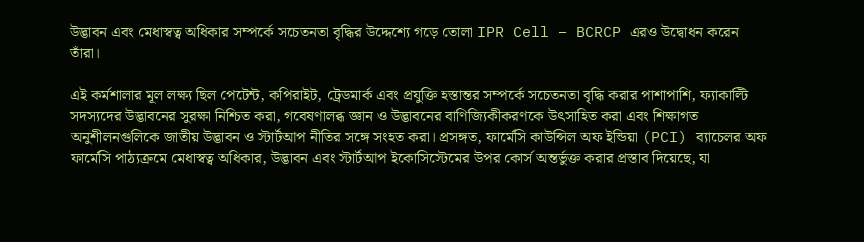উদ্ভাবন এবং মেধাস্বত্ব অধিকার সম্পর্কে সচেতনতা বৃদ্ধির উদ্দেশ্যে গড়ে তোলা IPR Cell – BCRCP এরও উদ্বোধন করেন তাঁরা।

এই কর্মশালার মূল লক্ষ্য ছিল পেটেন্ট, কপিরাইট, ট্রেডমার্ক এবং প্রযুক্তি হস্তান্তর সম্পর্কে সচেতনতা বৃদ্ধি করার পাশাপাশি, ফ্যাকাল্টি সদস্যদের উদ্ভাবনের সুরক্ষা নিশ্চিত করা, গবেষণালব্ধ জ্ঞান ও উদ্ভাবনের বাণিজ্যিকীকরণকে উৎসাহিত করা এবং শিক্ষাগত অনুশীলনগুলিকে জাতীয় উদ্ভাবন ও স্টার্টআপ নীতির সঙ্গে সংহত করা। প্রসঙ্গত, ফার্মেসি কাউন্সিল অফ ইন্ডিয়া (PCI) ব্যাচেলর অফ ফার্মেসি পাঠ্যক্রমে মেধাস্বত্ব অধিকার, উদ্ভাবন এবং স্টার্টআপ ইকোসিস্টেমের উপর কোর্স অন্তর্ভুক্ত করার প্রস্তাব দিয়েছে, যা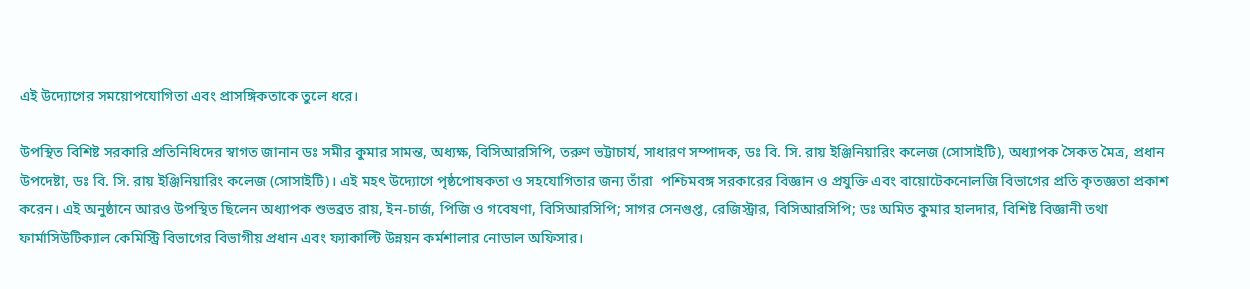এই উদ্যোগের সময়োপযোগিতা এবং প্রাসঙ্গিকতাকে তুলে ধরে।

উপস্থিত বিশিষ্ট সরকারি প্রতিনিধিদের স্বাগত জানান ডঃ সমীর কুমার সামন্ত, অধ্যক্ষ, বিসিআরসিপি, তরুণ ভট্টাচার্য, সাধারণ সম্পাদক, ডঃ বি. সি. রায় ইঞ্জিনিয়ারিং কলেজ (সোসাইটি), অধ্যাপক সৈকত মৈত্র, প্রধান উপদেষ্টা, ডঃ বি. সি. রায় ইঞ্জিনিয়ারিং কলেজ (সোসাইটি)। এই মহৎ উদ্যোগে পৃষ্ঠপোষকতা ও সহযোগিতার জন্য তাঁরা  পশ্চিমবঙ্গ সরকারের বিজ্ঞান ও প্রযুক্তি এবং বায়োটেকনোলজি বিভাগের প্রতি কৃতজ্ঞতা প্রকাশ করেন। এই অনুষ্ঠানে আরও উপস্থিত ছিলেন অধ্যাপক শুভব্রত রায়, ইন-চার্জ, পিজি ও গবেষণা, বিসিআরসিপি; সাগর সেনগুপ্ত, রেজিস্ট্রার, বিসিআরসিপি; ডঃ অমিত কুমার হালদার, বিশিষ্ট বিজ্ঞানী তথা ফার্মাসিউটিক্যাল কেমিস্ট্রি বিভাগের বিভাগীয় প্রধান এবং ফ্যাকাল্টি উন্নয়ন কর্মশালার নোডাল অফিসার।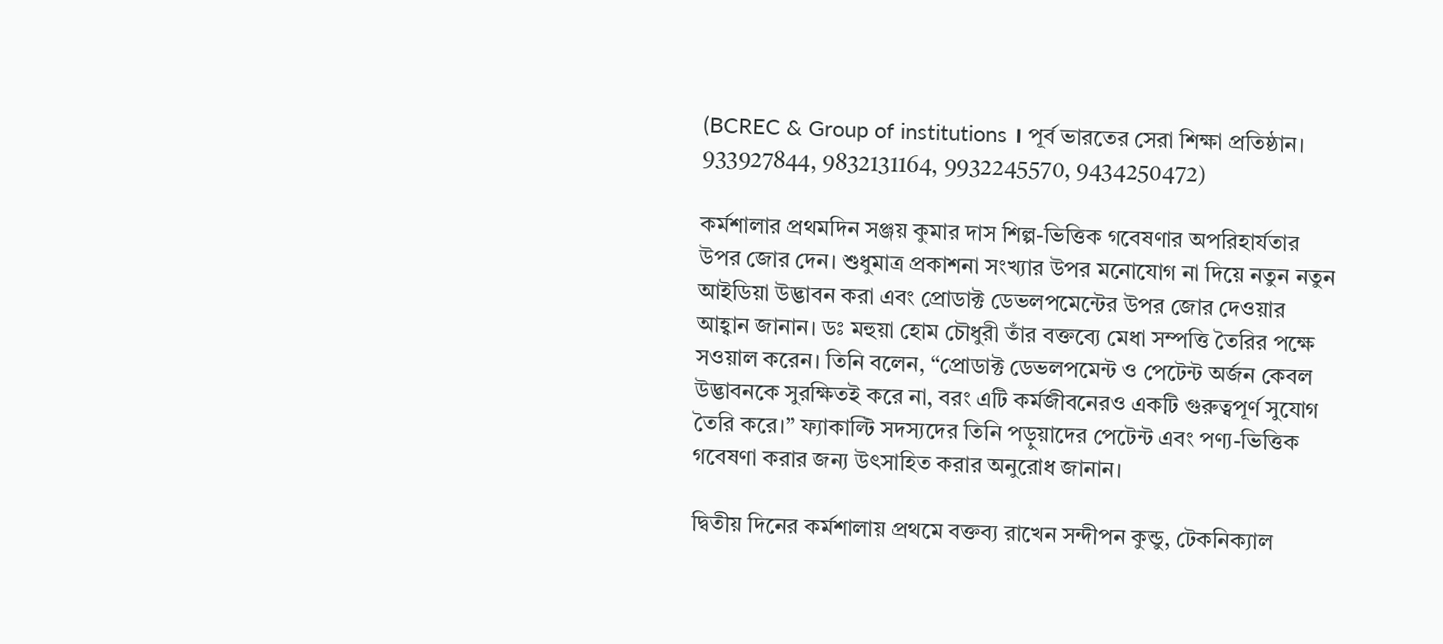(BCREC & Group of institutions । পূর্ব ভারতের সেরা শিক্ষা প্রতিষ্ঠান। 933927844, 9832131164, 9932245570, 9434250472)

কর্মশালার প্রথমদিন সঞ্জয় কুমার দাস শিল্প-ভিত্তিক গবেষণার অপরিহার্যতার উপর জোর দেন। শুধুমাত্র প্রকাশনা সংখ্যার উপর মনোযোগ না দিয়ে নতুন নতুন আইডিয়া উদ্ভাবন করা এবং প্রোডাক্ট ডেভলপমেন্টের উপর জোর দেওয়ার আহ্বান জানান। ডঃ মহুয়া হোম চৌধুরী তাঁর বক্তব্যে মেধা সম্পত্তি তৈরির পক্ষে সওয়াল করেন। তিনি বলেন, “প্রোডাক্ট ডেভলপমেন্ট ও পেটেন্ট অর্জন কেবল উদ্ভাবনকে সুরক্ষিতই করে না, বরং এটি কর্মজীবনেরও একটি গুরুত্বপূর্ণ সুযোগ তৈরি করে।” ফ্যাকাল্টি সদস্যদের তিনি পড়ুয়াদের পেটেন্ট এবং পণ্য-ভিত্তিক গবেষণা করার জন্য উৎসাহিত করার অনুরোধ জানান।

দ্বিতীয় দিনের কর্মশালায় প্রথমে বক্তব্য রাখেন সন্দীপন কুন্ডু, টেকনিক্যাল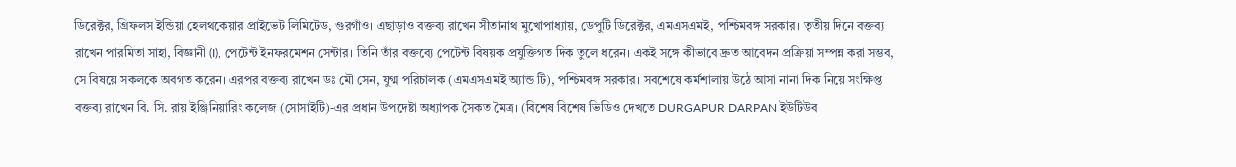ডিরেক্টর, গ্রিফলস ইন্ডিয়া হেলথকেয়ার প্রাইভেট লিমিটেড, গুরগাঁও। এছাড়াও বক্তব্য রাখেন সীতানাথ মুখোপাধ্যায়, ডেপুটি ডিরেক্টর, এমএসএমই, পশ্চিমবঙ্গ সরকার। তৃতীয় দিনে বক্তব্য রাখেন পারমিতা সাহা, বিজ্ঞানী (I), পেটেন্ট ইনফরমেশন সেন্টার। তিনি তাঁর বক্তব্যে পেটেন্ট বিষয়ক প্রযুক্তিগত দিক তুলে ধরেন। একই সঙ্গে কীভাবে দ্রুত আবেদন প্রক্রিয়া সম্পন্ন করা সম্ভব, সে বিষয়ে সকলকে অবগত করেন। এরপর বক্তব্য রাখেন ডঃ মৌ সেন, যুগ্ম পরিচালক (এমএসএমই অ্যান্ড টি), পশ্চিমবঙ্গ সরকার। সবশেষে কর্মশালায় উঠে আসা নানা দিক নিয়ে সংক্ষিপ্ত বক্তব্য রাখেন বি. সি. রায় ইঞ্জিনিয়ারিং কলেজ (সোসাইটি)-এর প্রধান উপদেষ্টা অধ্যাপক সৈকত মৈত্র। (বিশেষ বিশেষ ভিডিও দেখতে DURGAPUR DARPAN ইউটিউব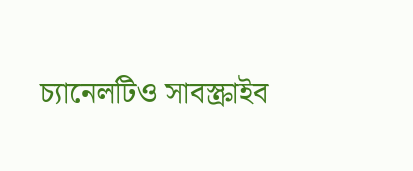চ্যানেলটিও সাবস্ক্রাইব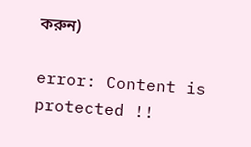করুন)

error: Content is protected !!